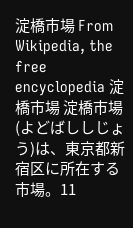淀橋市場 From Wikipedia, the free encyclopedia 淀橋市場 淀橋市場(よどばししじょう)は、東京都新宿区に所在する市場。11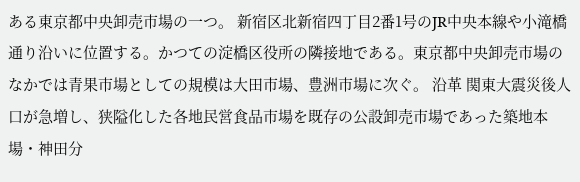ある東京都中央卸売市場の一つ。 新宿区北新宿四丁目2番1号のJR中央本線や小滝橋通り沿いに位置する。かつての淀橋区役所の隣接地である。東京都中央卸売市場のなかでは青果市場としての規模は大田市場、豊洲市場に次ぐ。 沿革 関東大震災後人口が急増し、狭隘化した各地民営食品市場を既存の公設卸売市場であった築地本場・神田分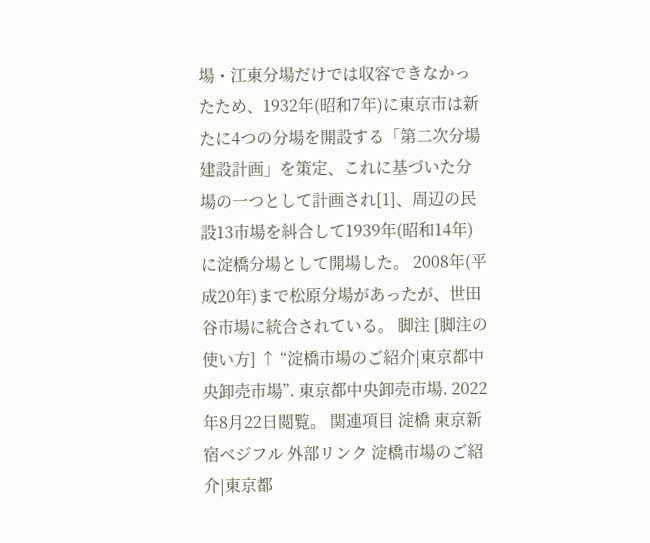場・江東分場だけでは収容できなかったため、1932年(昭和7年)に東京市は新たに4つの分場を開設する「第二次分場建設計画」を策定、これに基づいた分場の一つとして計画され[1]、周辺の民設13市場を糾合して1939年(昭和14年)に淀橋分場として開場した。 2008年(平成20年)まで松原分場があったが、世田谷市場に統合されている。 脚注 [脚注の使い方] ↑ “淀橋市場のご紹介|東京都中央卸売市場”. 東京都中央卸売市場. 2022年8月22日閲覧。 関連項目 淀橋 東京新宿ベジフル 外部リンク 淀橋市場のご紹介|東京都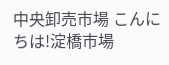中央卸売市場 こんにちは!淀橋市場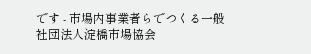です - 市場内事業者らでつくる一般社団法人淀橋市場協会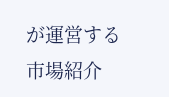が運営する市場紹介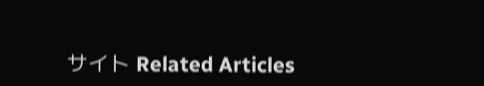サイト Related Articles